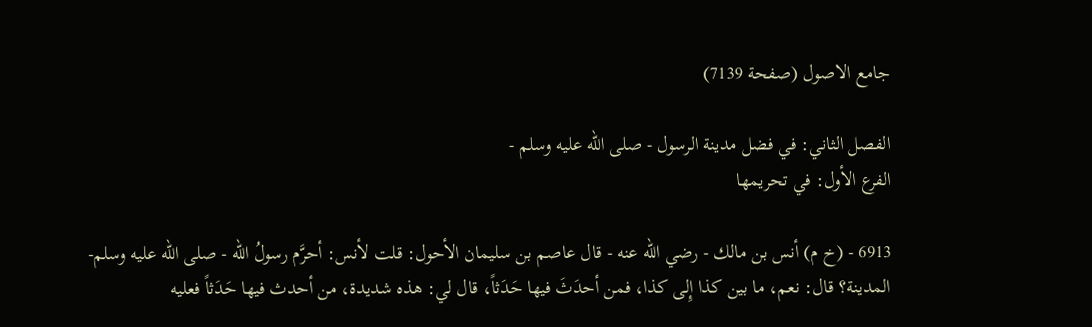جامع الاصول (صفحة 7139)

الفصل الثاني: في فضل مدينة الرسول - صلى الله عليه وسلم -
الفرع الأول: في تحريمها

6913 - (خ م) أنس بن مالك - رضي الله عنه - قال عاصم بن سليمان الأحول: قلت لأنس: أحرَّم رسولُ الله - صلى الله عليه وسلم- المدينة؟ قال: نعم، ما بين كذا إِلى كذا، فمن أحدَثَ فيها حَدَثاً، قال لي: هذه شديدة، من أحدث فيها حَدَثاً فعليه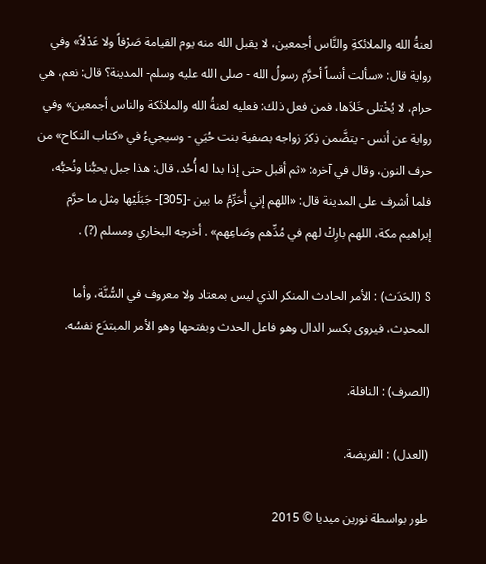لعنةُ الله والملائكةِ والنَّاس أجمعين، لا يقبل الله منه يوم القيامة صَرْفاً ولا عَدْلاً» وفي رواية قال: «سألت أنساً أحرَّم رسولُ الله - صلى الله عليه وسلم- المدينة؟ قال: نعم، هي حرام، لا يُخْتلى خَلاَها، فمن فعل ذلك: فعليه لعنةُ الله والملائكة والناس أجمعين» وفي رواية عن أنس - يتضَّمن ذِكرَ زواجه بصفية بنت حُيَي - وسيجيءُ في «كتاب النكاح» من حرف النون، وقال في آخره: «ثم أقبل حتى إذا بدا له أُحُد، قال: هذا جبل يحبُّنا ونُحبُّه، فلما أشرف على المدينة قال: «اللهم إني أُحَرِّمُ ما بين -[305]- جَبَلَيْها مِثل ما حرَّم إبراهيم مكة، اللهم بارِكْ لهم في مُدِّهم وصَاعِهم» . أخرجه البخاري ومسلم (?) .

S (الحَدَث) : الأمر الحادث المنكر الذي ليس بمعتاد ولا معروف في السُّنَّة، وأما المحدِث، فيروى بكسر الدال وهو فاعل الحدث وبفتحها وهو الأمر المبتدَع نفسُه.

(الصرف) : النافلة.

(العدل) : الفريضة.

طور بواسطة نورين ميديا © 2015